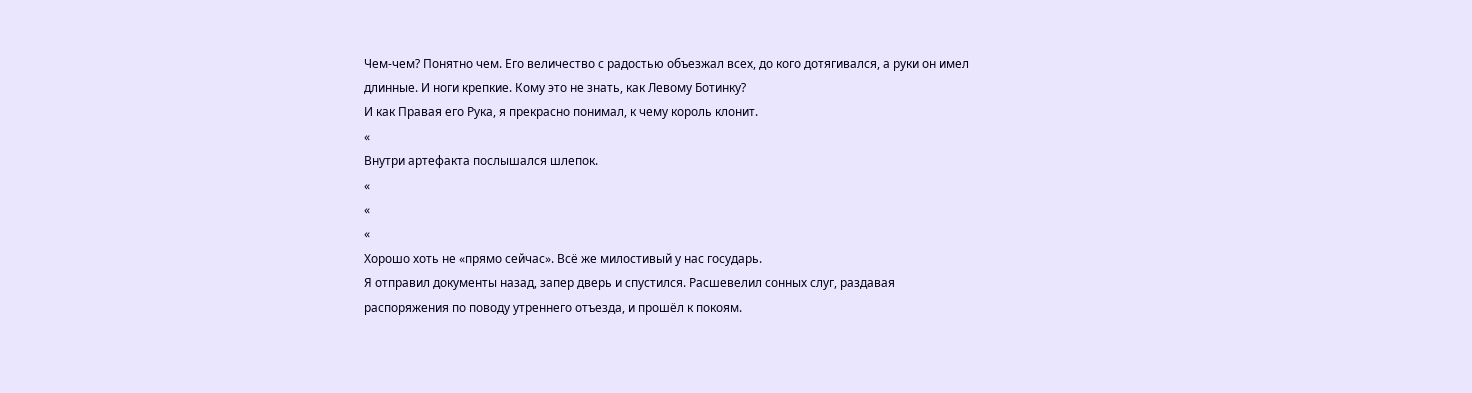Чем-чем? Понятно чем. Его величество с радостью объезжал всех, до кого дотягивался, а руки он имел длинные. И ноги крепкие. Кому это не знать, как Левому Ботинку?
И как Правая его Рука, я прекрасно понимал, к чему король клонит.
«
Внутри артефакта послышался шлепок.
«
«
«
Хорошо хоть не «прямо сейчас». Всё же милостивый у нас государь.
Я отправил документы назад, запер дверь и спустился. Расшевелил сонных слуг, раздавая распоряжения по поводу утреннего отъезда, и прошёл к покоям.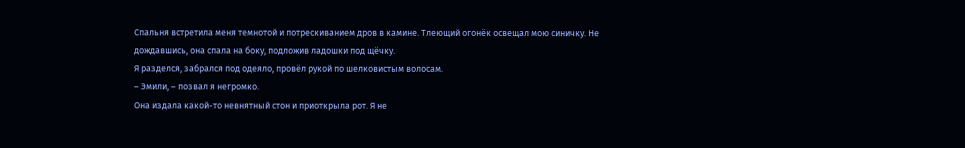Спальня встретила меня темнотой и потрескиванием дров в камине. Тлеющий огонёк освещал мою синичку. Не дождавшись, она спала на боку, подложив ладошки под щёчку.
Я разделся, забрался под одеяло, провёл рукой по шелковистым волосам.
– Эмили, – позвал я негромко.
Она издала какой-то невнятный стон и приоткрыла рот. Я не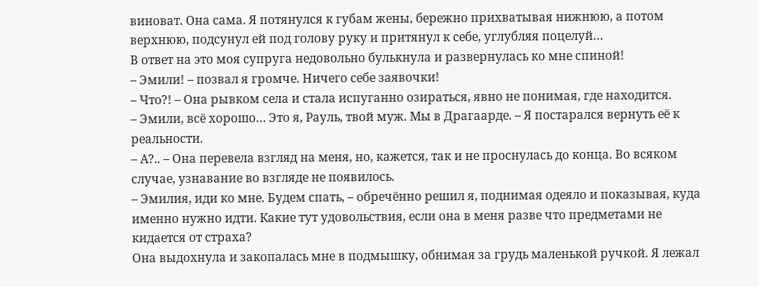виноват. Она сама. Я потянулся к губам жены, бережно прихватывая нижнюю, а потом верхнюю, подсунул ей под голову руку и притянул к себе, углубляя поцелуй…
В ответ на это моя супруга недовольно булькнула и развернулась ко мне спиной!
– Эмили! – позвал я громче. Ничего себе заявочки!
– Что?! – Она рывком села и стала испуганно озираться, явно не понимая, где находится.
– Эмили, всё хорошо… Это я, Рауль, твой муж. Мы в Драгаарде. – Я постарался вернуть её к реальности.
– А?.. – Она перевела взгляд на меня, но, кажется, так и не проснулась до конца. Во всяком случае, узнавание во взгляде не появилось.
– Эмилия, иди ко мне. Будем спать, – обречённо решил я, поднимая одеяло и показывая, куда именно нужно идти. Какие тут удовольствия, если она в меня разве что предметами не кидается от страха?
Она выдохнула и закопалась мне в подмышку, обнимая за грудь маленькой ручкой. Я лежал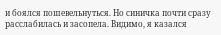и боялся пошевельнуться. Но синичка почти сразу расслабилась и засопела. Видимо, я казался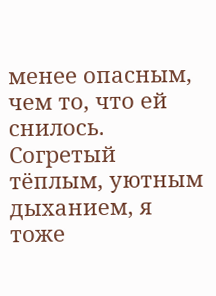менее опасным, чем то, что ей снилось. Согретый тёплым, уютным дыханием, я тоже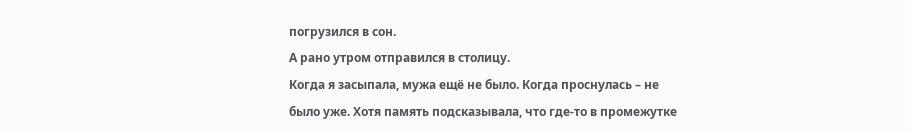погрузился в сон.
А рано утром отправился в столицу.
Когда я засыпала, мужа ещё не было. Когда проснулась – не было уже. Хотя память подсказывала, что где-то в промежутке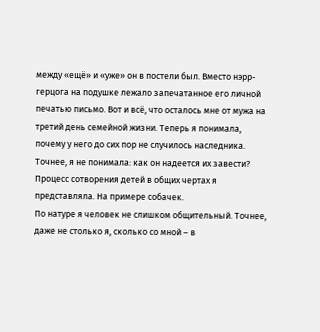между «ещё» и «уже» он в постели был. Вместо нэрр-герцога на подушке лежало запечатанное его личной печатью письмо. Вот и всё, что осталось мне от мужа на третий день семейной жизни. Теперь я понимала, почему у него до сих пор не случилось наследника. Точнее, я не понимала: как он надеется их завести?
Процесс сотворения детей в общих чертах я представляла. На примере собачек.
По натуре я человек не слишком общительный. Точнее, даже не столько я, сколько со мной – в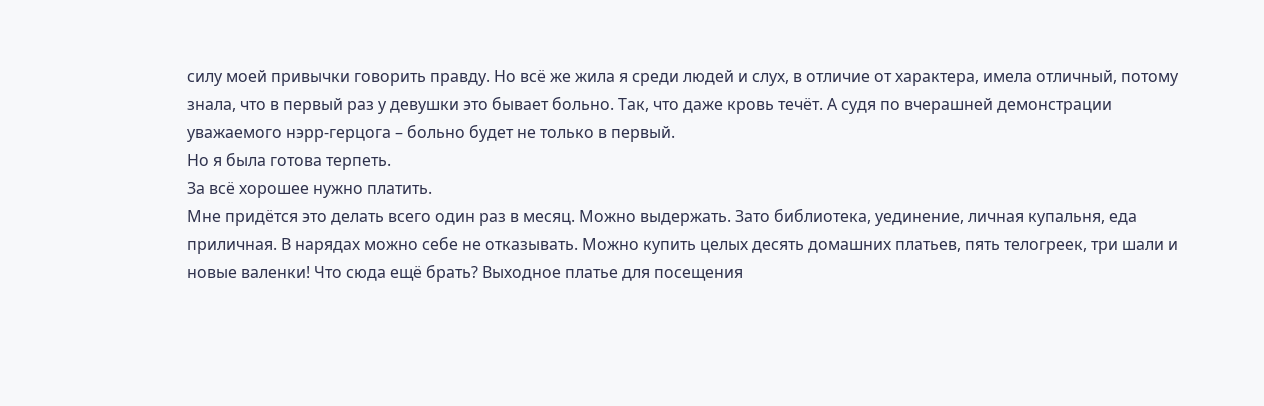силу моей привычки говорить правду. Но всё же жила я среди людей и слух, в отличие от характера, имела отличный, потому знала, что в первый раз у девушки это бывает больно. Так, что даже кровь течёт. А судя по вчерашней демонстрации уважаемого нэрр-герцога – больно будет не только в первый.
Но я была готова терпеть.
За всё хорошее нужно платить.
Мне придётся это делать всего один раз в месяц. Можно выдержать. Зато библиотека, уединение, личная купальня, еда приличная. В нарядах можно себе не отказывать. Можно купить целых десять домашних платьев, пять телогреек, три шали и новые валенки! Что сюда ещё брать? Выходное платье для посещения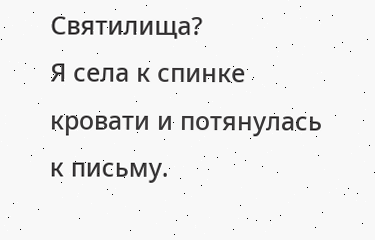Святилища?
Я села к спинке кровати и потянулась к письму.